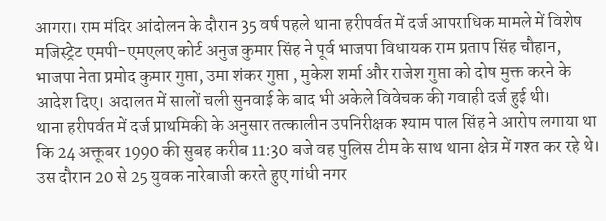आगरा। राम मंदिर आंदोलन के दौरान 35 वर्ष पहले थाना हरीपर्वत में दर्ज आपराधिक मामले में विशेष मजिस्ट्रेट एमपी-एमएलए कोर्ट अनुज कुमार सिंह ने पूर्व भाजपा विधायक राम प्रताप सिंह चौहान, भाजपा नेता प्रमोद कुमार गुप्ता, उमा शंकर गुप्ता , मुकेश शर्मा और राजेश गुप्ता को दोष मुक्त करने के आदेश दिए। अदालत में सालों चली सुनवाई के बाद भी अकेले विवेचक की गवाही दर्ज हुई थी।
थाना हरीपर्वत में दर्ज प्राथमिकी के अनुसार तत्कालीन उपनिरीक्षक श्याम पाल सिंह ने आरोप लगाया था कि 24 अक्तूबर 1990 की सुबह करीब 11:30 बजे वह पुलिस टीम के साथ थाना क्षेत्र में गश्त कर रहे थे। उस दौरान 20 से 25 युवक नारेबाजी करते हुए गांधी नगर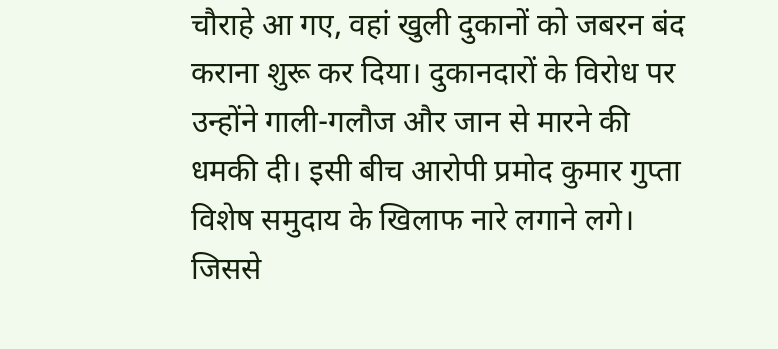चौराहे आ गए, वहां खुली दुकानों को जबरन बंद कराना शुरू कर दिया। दुकानदारों के विरोध पर उन्होंने गाली-गलौज और जान से मारने की धमकी दी। इसी बीच आरोपी प्रमोद कुमार गुप्ता विशेष समुदाय के खिलाफ नारे लगाने लगे। जिससे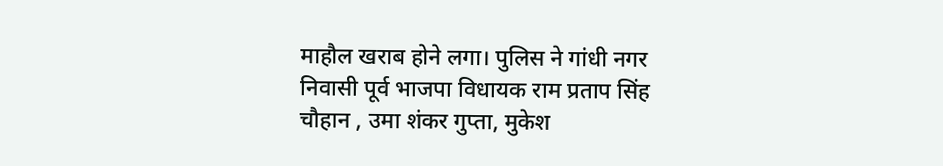माहौल खराब होने लगा। पुलिस ने गांधी नगर निवासी पूर्व भाजपा विधायक राम प्रताप सिंह चौहान , उमा शंकर गुप्ता, मुकेश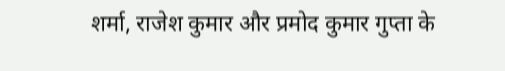शर्मा, राजेश कुमार और प्रमोद कुमार गुप्ता के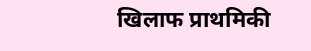खिलाफ प्राथमिकी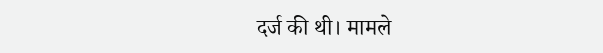दर्ज की थी। मामले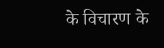के विचारण के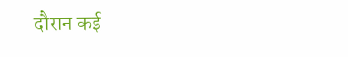दौरान कई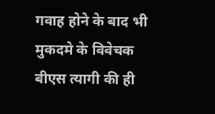गवाह होने के बाद भी मुकदमे के विवेचक बीएस त्यागी की ही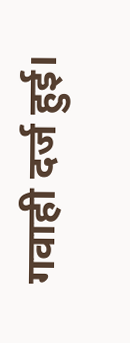गवाही दर्ज हुई।